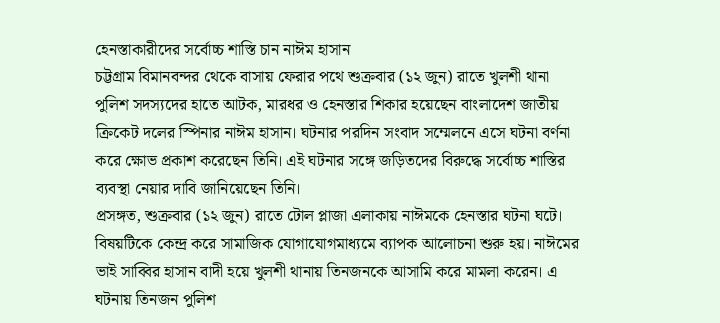হেনস্তাকারীদের সর্বোচ্চ শাস্তি চান নাঈম হাসান
চট্টগ্রাম বিমানবন্দর থেকে বাসায় ফেরার পথে শুক্রবার (১২ জুন) রাতে খুলশী থানা পুলিশ সদস্যদের হাতে আটক, মারধর ও হেনস্তার শিকার হয়েছেন বাংলাদেশ জাতীয় ক্রিকেট দলের স্পিনার নাঈম হাসান। ঘটনার পরদিন সংবাদ সম্মেলনে এসে ঘটনা বর্ণনা করে ক্ষোভ প্রকাশ করেছেন তিনি। এই ঘটনার সঙ্গে জড়িতদের বিরুদ্ধে সর্বোচ্চ শাস্তির ব্যবস্থা নেয়ার দাবি জানিয়েছেন তিনি।
প্রসঙ্গত, শুক্রবার (১২ জুন) রাতে টোল প্লাজা এলাকায় নাঈমকে হেনস্তার ঘটনা ঘটে। বিষয়টিকে কেন্দ্র করে সামাজিক যোগাযোগমাধ্যমে ব্যাপক আলোচনা শুরু হয়। নাঈমের ভাই সাব্বির হাসান বাদী হয়ে খুলশী থানায় তিনজনকে আসামি করে মামলা করেন। এ ঘটনায় তিনজন পুলিশ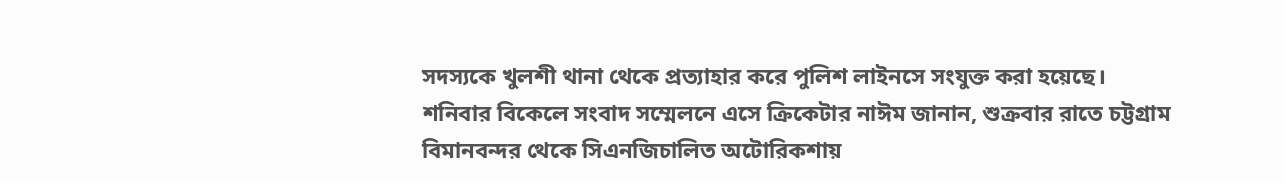সদস্যকে খুলশী থানা থেকে প্রত্যাহার করে পুলিশ লাইনসে সংযুক্ত করা হয়েছে।
শনিবার বিকেলে সংবাদ সম্মেলনে এসে ক্রিকেটার নাঈম জানান, শুক্রবার রাতে চট্টগ্রাম বিমানবন্দর থেকে সিএনজিচালিত অটোরিকশায়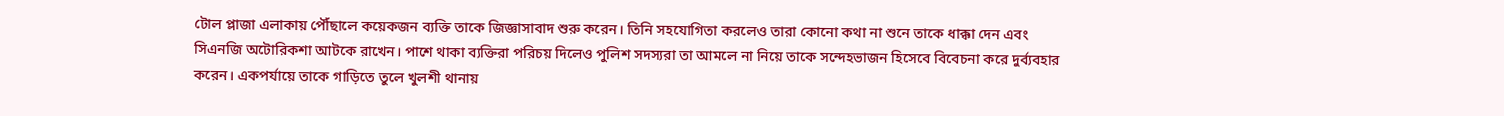টোল প্লাজা এলাকায় পৌঁছালে কয়েকজন ব্যক্তি তাকে জিজ্ঞাসাবাদ শুরু করেন। তিনি সহযোগিতা করলেও তারা কোনো কথা না শুনে তাকে ধাক্কা দেন এবং সিএনজি অটোরিকশা আটকে রাখেন। পাশে থাকা ব্যক্তিরা পরিচয় দিলেও পুলিশ সদস্যরা তা আমলে না নিয়ে তাকে সন্দেহভাজন হিসেবে বিবেচনা করে দুর্ব্যবহার করেন। একপর্যায়ে তাকে গাড়িতে তুলে খুলশী থানায়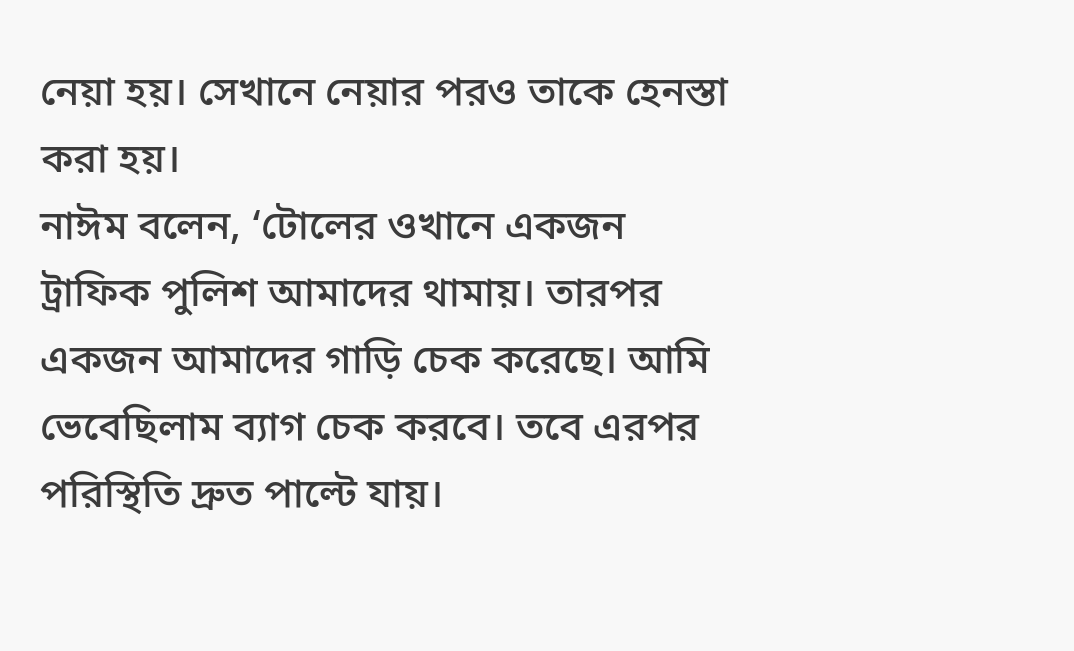নেয়া হয়। সেখানে নেয়ার পরও তাকে হেনস্তা করা হয়।
নাঈম বলেন, ‘টোলের ওখানে একজন ট্রাফিক পুলিশ আমাদের থামায়। তারপর একজন আমাদের গাড়ি চেক করেছে। আমি ভেবেছিলাম ব্যাগ চেক করবে। তবে এরপর পরিস্থিতি দ্রুত পাল্টে যায়।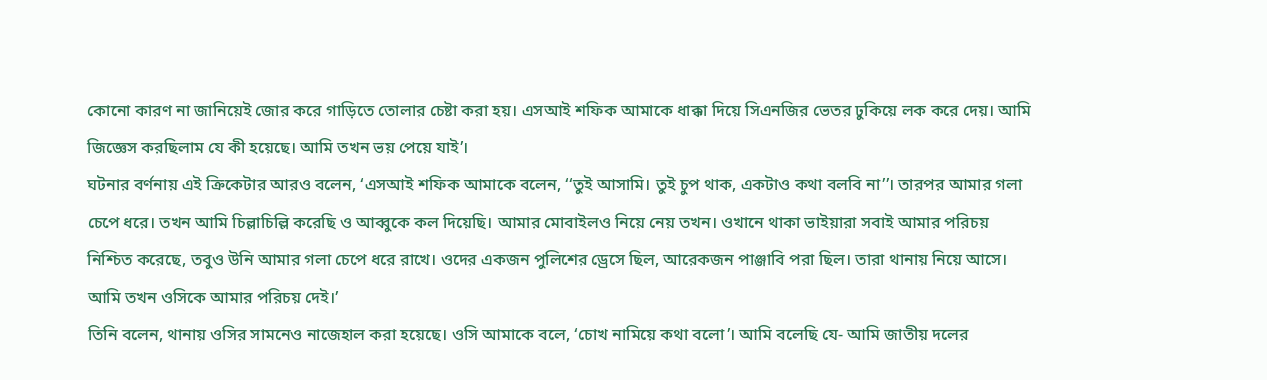কোনো কারণ না জানিয়েই জোর করে গাড়িতে তোলার চেষ্টা করা হয়। এসআই শফিক আমাকে ধাক্কা দিয়ে সিএনজির ভেতর ঢুকিয়ে লক করে দেয়। আমি জিজ্ঞেস করছিলাম যে কী হয়েছে। আমি তখন ভয় পেয়ে যাই’।
ঘটনার বর্ণনায় এই ক্রিকেটার আরও বলেন, ‘এসআই শফিক আমাকে বলেন, ‘‘তুই আসামি। তুই চুপ থাক, একটাও কথা বলবি না’’। তারপর আমার গলা চেপে ধরে। তখন আমি চিল্লাচিল্লি করেছি ও আব্বুকে কল দিয়েছি। আমার মোবাইলও নিয়ে নেয় তখন। ওখানে থাকা ভাইয়ারা সবাই আমার পরিচয় নিশ্চিত করেছে, তবুও উনি আমার গলা চেপে ধরে রাখে। ওদের একজন পুলিশের ড্রেসে ছিল, আরেকজন পাঞ্জাবি পরা ছিল। তারা থানায় নিয়ে আসে। আমি তখন ওসিকে আমার পরিচয় দেই।’
তিনি বলেন, থানায় ওসির সামনেও নাজেহাল করা হয়েছে। ওসি আমাকে বলে, ‘চোখ নামিয়ে কথা বলো’। আমি বলেছি যে- আমি জাতীয় দলের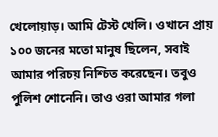খেলোয়াড়। আমি টেস্ট খেলি। ওখানে প্রায় ১০০ জনের মতো মানুষ ছিলেন, সবাই আমার পরিচয় নিশ্চিত করেছেন। তবুও পুলিশ শোনেনি। তাও ওরা আমার গলা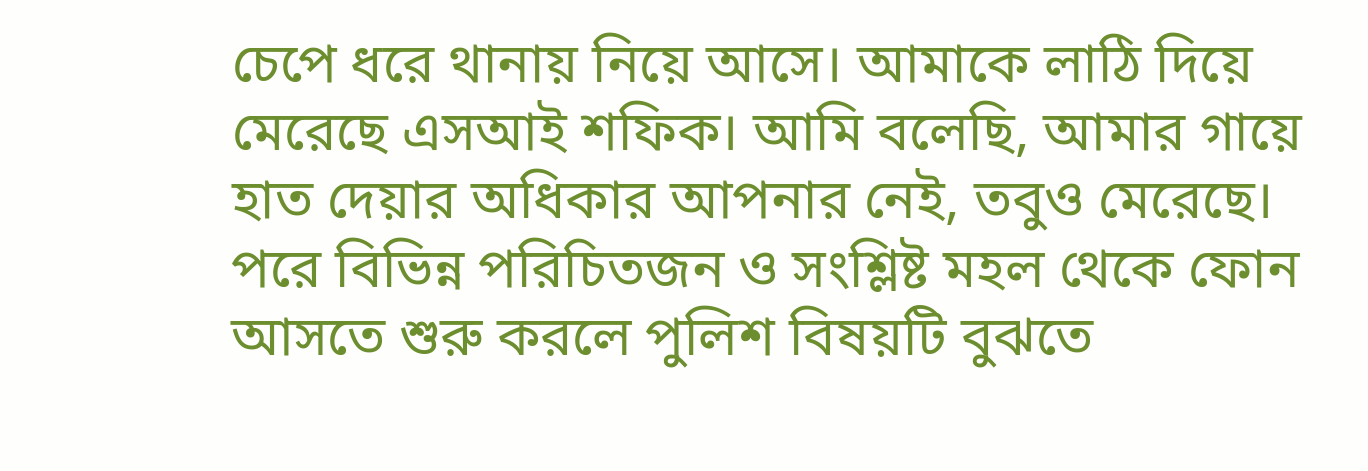চেপে ধরে থানায় নিয়ে আসে। আমাকে লাঠি দিয়ে মেরেছে এসআই শফিক। আমি বলেছি, আমার গায়ে হাত দেয়ার অধিকার আপনার নেই, তবুও মেরেছে। পরে বিভিন্ন পরিচিতজন ও সংশ্লিষ্ট মহল থেকে ফোন আসতে শুরু করলে পুলিশ বিষয়টি বুঝতে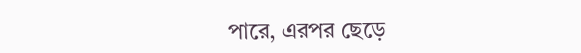পারে, এরপর ছেড়ে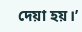দেয়া হয়।’